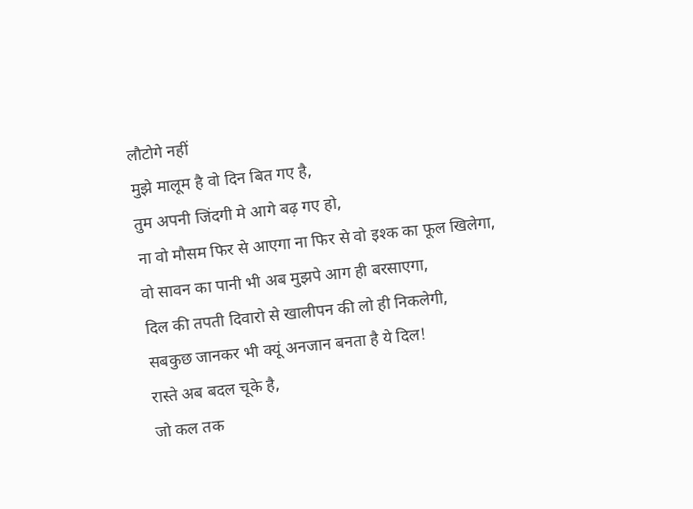लौटोगे नहीं
मुझे मालूम है वो दिन बित गए है,
तुम अपनी जिंदगी मे आगे बढ़ गए हो,
ना वो मौसम फिर से आएगा ना फिर से वो इश्क का फूल खिलेगा,
वो सावन का पानी भी अब मुझपे आग ही बरसाएगा,
दिल की तपती दिवारो से खालीपन की लो ही निकलेगी,
सबकुछ जानकर भी क्यूं अनजान बनता है ये दिल!
रास्ते अब बदल चूके है,
जो कल तक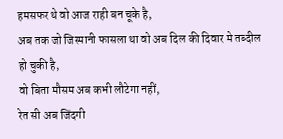हमसफर थे वो आज राही बन चूके है,
अब तक जो जिस्मानी फासला था वो अब दिल की दिवार मे तब्दील हो चुकी है,
वो बिता मौसम अब कभी लौटेगा नहीं,
रेत सी अब जिंदगी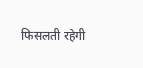फिसलती रहेगी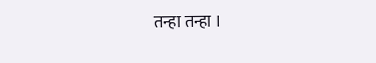तन्हा तन्हा ।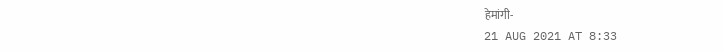हेमांगी-
21 AUG 2021 AT 8:33